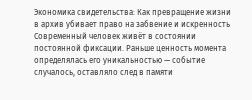Экономика свидетельства: Как превращение жизни в архив убивает право на забвение и искренность
Современный человек живёт в состоянии постоянной фиксации. Раньше ценность момента определялась его уникальностью — событие случалось, оставляло след в памяти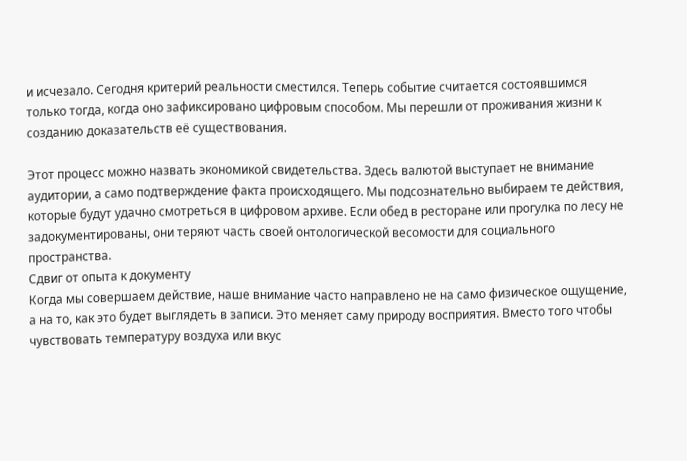и исчезало. Сегодня критерий реальности сместился. Теперь событие считается состоявшимся только тогда, когда оно зафиксировано цифровым способом. Мы перешли от проживания жизни к созданию доказательств её существования.

Этот процесс можно назвать экономикой свидетельства. Здесь валютой выступает не внимание аудитории, а само подтверждение факта происходящего. Мы подсознательно выбираем те действия, которые будут удачно смотреться в цифровом архиве. Если обед в ресторане или прогулка по лесу не задокументированы, они теряют часть своей онтологической весомости для социального пространства.
Сдвиг от опыта к документу
Когда мы совершаем действие, наше внимание часто направлено не на само физическое ощущение, а на то, как это будет выглядеть в записи. Это меняет саму природу восприятия. Вместо того чтобы чувствовать температуру воздуха или вкус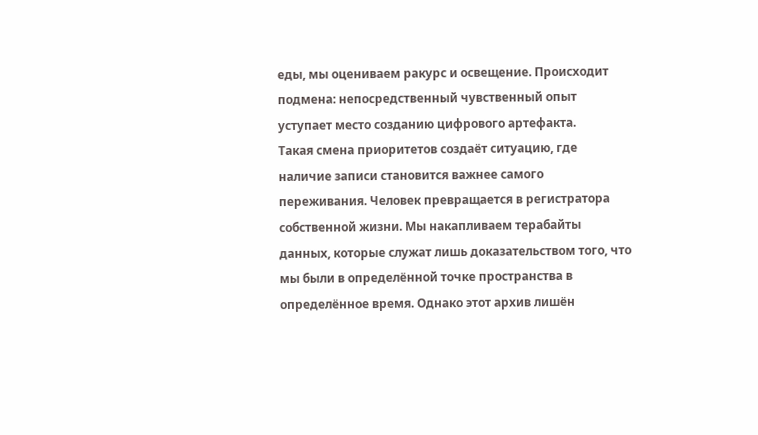еды, мы оцениваем ракурс и освещение. Происходит подмена: непосредственный чувственный опыт уступает место созданию цифрового артефакта.
Такая смена приоритетов создаёт ситуацию, где наличие записи становится важнее самого переживания. Человек превращается в регистратора собственной жизни. Мы накапливаем терабайты данных, которые служат лишь доказательством того, что мы были в определённой точке пространства в определённое время. Однако этот архив лишён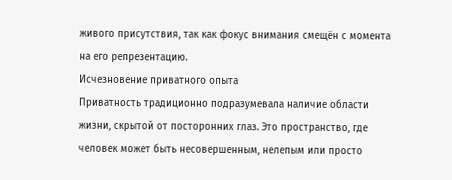живого присутствия, так как фокус внимания смещён с момента на его репрезентацию.
Исчезновение приватного опыта
Приватность традиционно подразумевала наличие области жизни, скрытой от посторонних глаз. Это пространство, где человек может быть несовершенным, нелепым или просто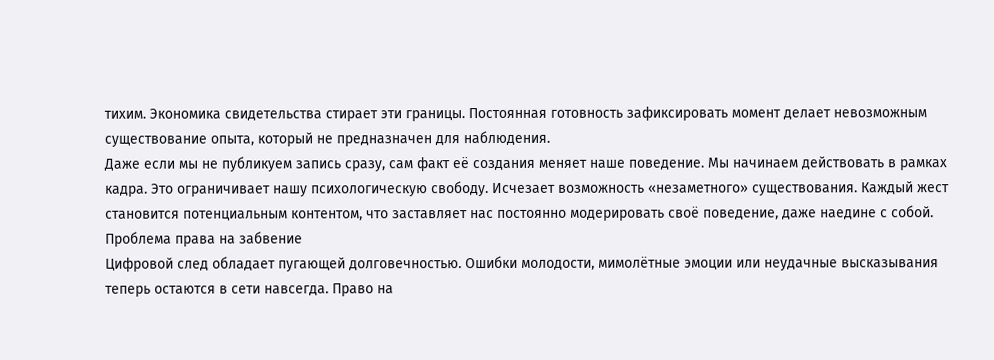тихим. Экономика свидетельства стирает эти границы. Постоянная готовность зафиксировать момент делает невозможным существование опыта, который не предназначен для наблюдения.
Даже если мы не публикуем запись сразу, сам факт её создания меняет наше поведение. Мы начинаем действовать в рамках кадра. Это ограничивает нашу психологическую свободу. Исчезает возможность «незаметного» существования. Каждый жест становится потенциальным контентом, что заставляет нас постоянно модерировать своё поведение, даже наедине с собой.
Проблема права на забвение
Цифровой след обладает пугающей долговечностью. Ошибки молодости, мимолётные эмоции или неудачные высказывания теперь остаются в сети навсегда. Право на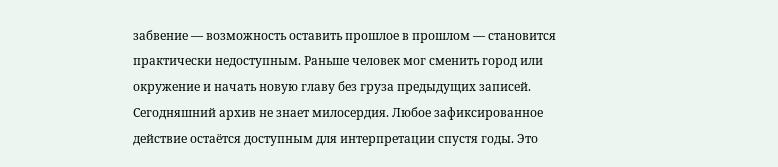забвение — возможность оставить прошлое в прошлом — становится практически недоступным. Раньше человек мог сменить город или окружение и начать новую главу без груза предыдущих записей.
Сегодняшний архив не знает милосердия. Любое зафиксированное действие остаётся доступным для интерпретации спустя годы. Это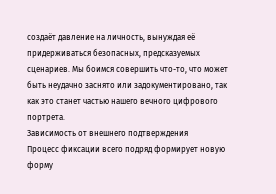создаёт давление на личность, вынуждая её придерживаться безопасных, предсказуемых сценариев. Мы боимся совершить что-то, что может быть неудачно заснято или задокументировано, так как это станет частью нашего вечного цифрового портрета.
Зависимость от внешнего подтверждения
Процесс фиксации всего подряд формирует новую форму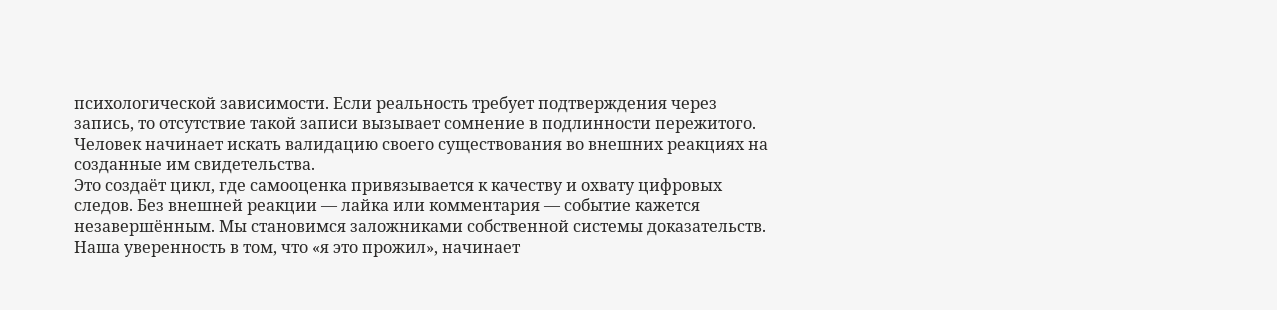психологической зависимости. Если реальность требует подтверждения через запись, то отсутствие такой записи вызывает сомнение в подлинности пережитого. Человек начинает искать валидацию своего существования во внешних реакциях на созданные им свидетельства.
Это создаёт цикл, где самооценка привязывается к качеству и охвату цифровых следов. Без внешней реакции — лайка или комментария — событие кажется незавершённым. Мы становимся заложниками собственной системы доказательств. Наша уверенность в том, что «я это прожил», начинает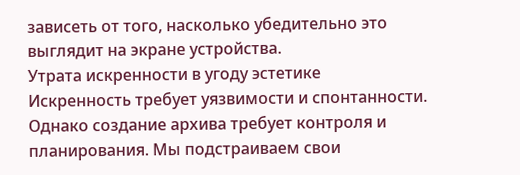зависеть от того, насколько убедительно это выглядит на экране устройства.
Утрата искренности в угоду эстетике
Искренность требует уязвимости и спонтанности. Однако создание архива требует контроля и планирования. Мы подстраиваем свои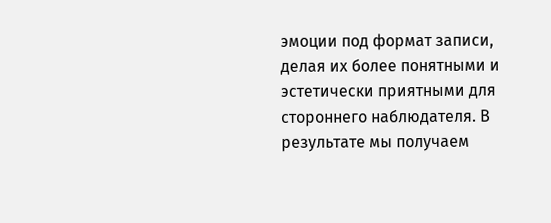эмоции под формат записи, делая их более понятными и эстетически приятными для стороннего наблюдателя. В результате мы получаем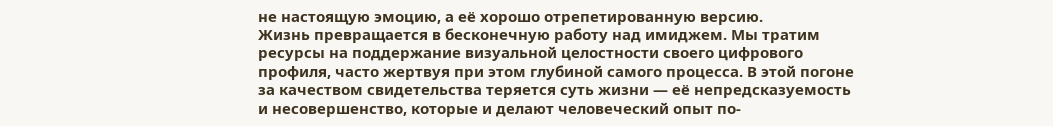не настоящую эмоцию, а её хорошо отрепетированную версию.
Жизнь превращается в бесконечную работу над имиджем. Мы тратим ресурсы на поддержание визуальной целостности своего цифрового профиля, часто жертвуя при этом глубиной самого процесса. В этой погоне за качеством свидетельства теряется суть жизни — её непредсказуемость и несовершенство, которые и делают человеческий опыт по-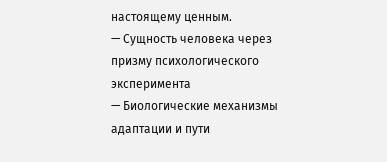настоящему ценным.
— Сущность человека через призму психологического эксперимента
— Биологические механизмы адаптации и пути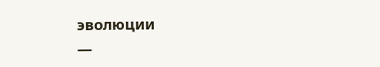эволюции
—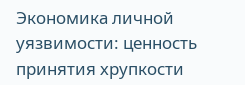Экономика личной уязвимости: ценность принятия хрупкости